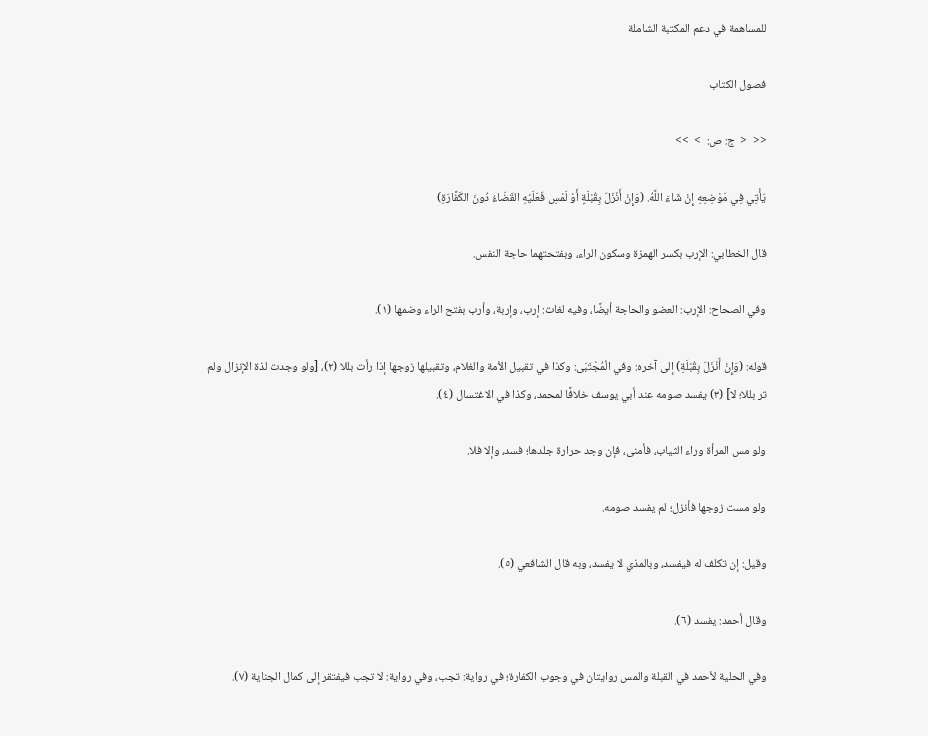للمساهمة في دعم المكتبة الشاملة

فصول الكتاب

<<  <  ج: ص:  >  >>

يَأْتِي فِي مَوْضِعِهِ إِنْ شَاءَ اللَّهُ. (وَإِنْ أَنْزَلَ بِقُبْلَةٍ أَوْ لَمْسِ فَعَلَيْهِ القَضَاءُ دُونَ الكَفَّارَةِ)

قال الخطابي: الإرب بكسر الهمزة وسكون الراء، وبفتحتهما حاجة النفس.

وفي الصحاح: الإرب: العضو والحاجة أيضًا، وفيه لغات: إرب، وإربة، وأرب بفتح الراء وضمها (١).

قوله: (وَإِنْ أَنْزَلَ بِقُبْلَةِ) إلى آخره: وفي الْمُجْتَبَى: وكذا في تقبيل الأمة والغلام، وتقبيلها زوجها إذا رأت بللا (٢)، [ولو وجدت لذة الإنزال ولم تر بللا؛ لا] (٣) يفسد صومه عند أبي يوسف خلافًا لمحمد، وكذا في الاغتسال (٤).

ولو مس المرأة وراء الثياب، فأمنى، فإن وجد حرارة جلدها؛ فسد، وإلا فلا.

ولو مست زوجها فأنزل؛ لم يفسد صومه.

وقيل: إن تكلف له فيفسد، وبالمذي لا يفسد، وبه قال الشافعي (٥).

وقال أحمد: يفسد (٦).

وفي الحلية لأحمد في القبلة والمس روايتان في وجوب الكفارة؛ في رواية: تجب، وفي رواية: لا تجب فيفتقر إلى كمال الجناية (٧).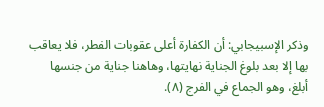وذكر الإسبيجابي: أن الكفارة أعلى عقوبات الفطر، فلا يعاقب بها إلا بعد بلوغ الجناية نهايتها، وهاهنا جناية من جنسها أبلغ، وهو الجماع في الفرج (٨).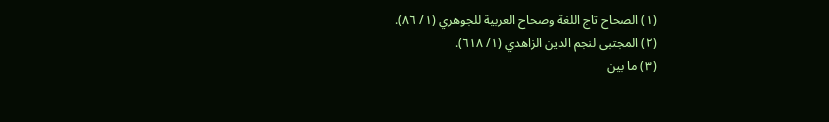(١) الصحاح تاج اللغة وصحاح العربية للجوهري (١/ ٨٦).
(٢) المجتبى لنجم الدين الزاهدي (١/ ٦١٨).
(٣) ما بين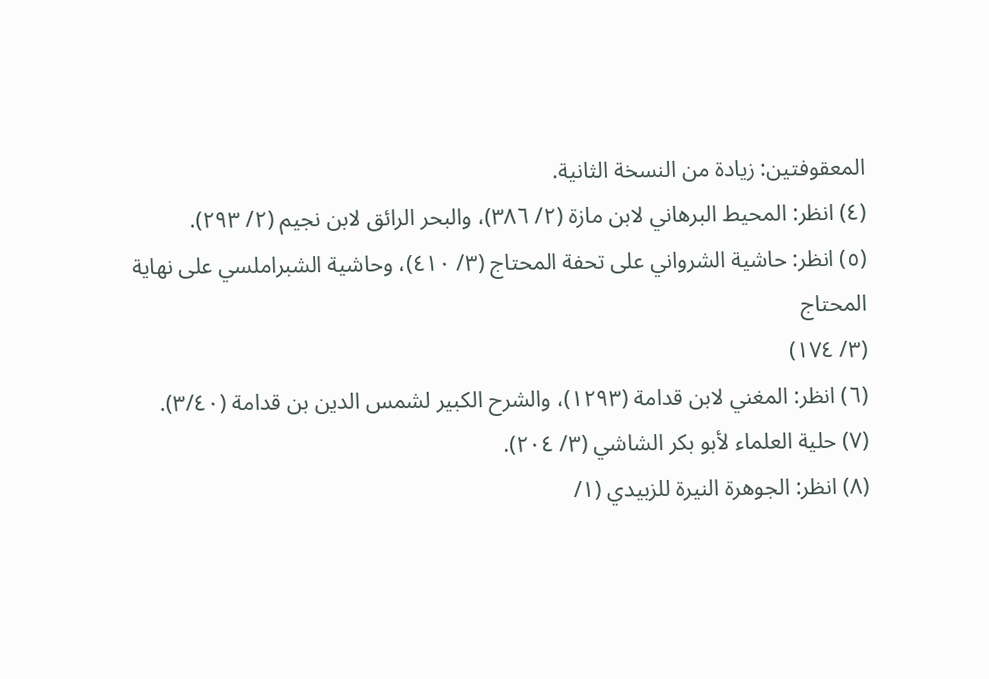المعقوفتين: زيادة من النسخة الثانية.
(٤) انظر: المحيط البرهاني لابن مازة (٢/ ٣٨٦)، والبحر الرائق لابن نجيم (٢/ ٢٩٣).
(٥) انظر: حاشية الشرواني على تحفة المحتاج (٣/ ٤١٠)، وحاشية الشبراملسي على نهاية المحتاج
(٣/ ١٧٤)
(٦) انظر: المغني لابن قدامة (١٢٩٣)، والشرح الكبير لشمس الدين بن قدامة (٣/٤٠).
(٧) حلية العلماء لأبو بكر الشاشي (٣/ ٢٠٤).
(٨) انظر: الجوهرة النيرة للزبيدي (١/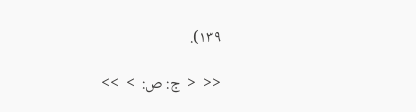١٣٩).

<<  <  ج: ص:  >  >>